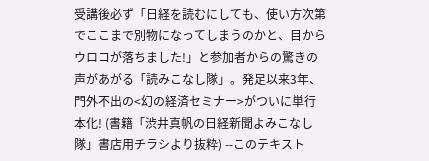受講後必ず「日経を読むにしても、使い方次第でここまで別物になってしまうのかと、目からウロコが落ちました!」と参加者からの驚きの声があがる「読みこなし隊」。発足以来3年、門外不出の<幻の経済セミナー>がついに単行本化! (書籍「渋井真帆の日経新聞よみこなし隊」書店用チラシより抜粋) --このテキスト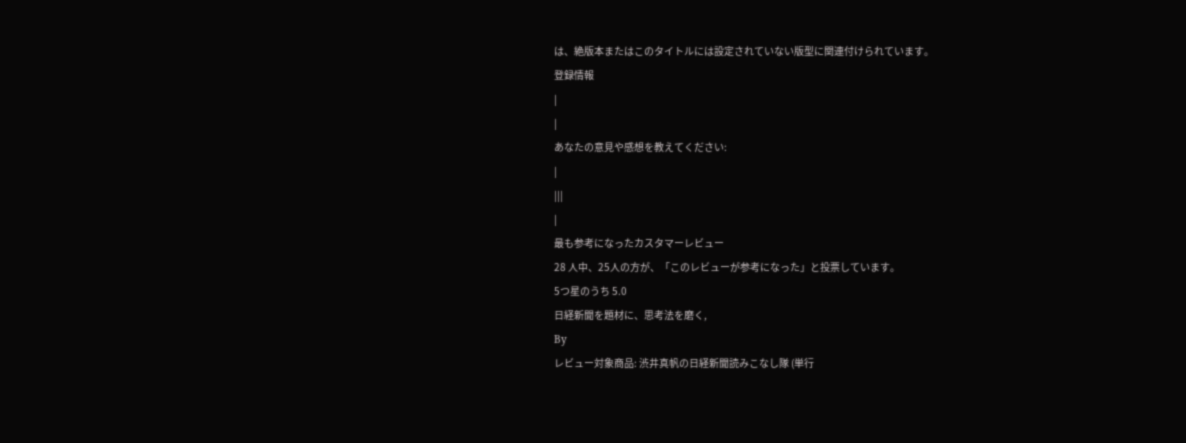は、絶版本またはこのタイトルには設定されていない版型に関連付けられています。
登録情報
|
|
あなたの意見や感想を教えてください:
|
|||
|
最も参考になったカスタマーレビュー
28 人中、25人の方が、「このレビューが参考になった」と投票しています。
5つ星のうち 5.0
日経新聞を題材に、思考法を磨く,
By
レビュー対象商品: 渋井真帆の日経新聞読みこなし隊 (単行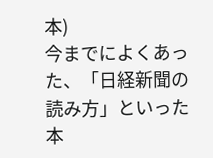本)
今までによくあった、「日経新聞の読み方」といった本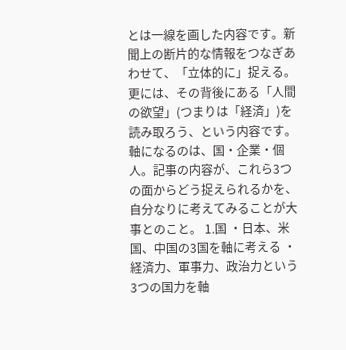とは一線を画した内容です。新聞上の断片的な情報をつなぎあわせて、「立体的に」捉える。更には、その背後にある「人間の欲望」(つまりは「経済」)を読み取ろう、という内容です。 軸になるのは、国・企業・個人。記事の内容が、これら3つの面からどう捉えられるかを、自分なりに考えてみることが大事とのこと。 1.国 ・日本、米国、中国の3国を軸に考える ・経済力、軍事力、政治力という3つの国力を軸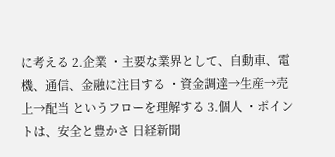に考える 2.企業 ・主要な業界として、自動車、電機、通信、金融に注目する ・資金調達→生産→売上→配当 というフローを理解する 3.個人 ・ポイントは、安全と豊かさ 日経新聞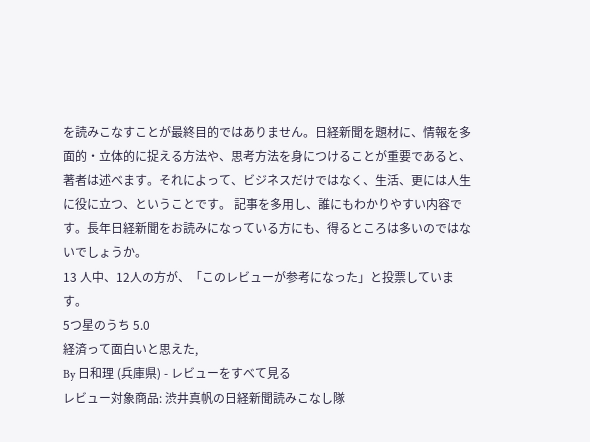を読みこなすことが最終目的ではありません。日経新聞を題材に、情報を多面的・立体的に捉える方法や、思考方法を身につけることが重要であると、著者は述べます。それによって、ビジネスだけではなく、生活、更には人生に役に立つ、ということです。 記事を多用し、誰にもわかりやすい内容です。長年日経新聞をお読みになっている方にも、得るところは多いのではないでしょうか。
13 人中、12人の方が、「このレビューが参考になった」と投票しています。
5つ星のうち 5.0
経済って面白いと思えた,
By 日和理 (兵庫県) - レビューをすべて見る
レビュー対象商品: 渋井真帆の日経新聞読みこなし隊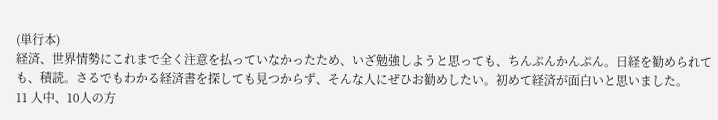(単行本)
経済、世界情勢にこれまで全く注意を払っていなかったため、いざ勉強しようと思っても、ちんぷんかんぷん。日経を勧められても、積読。さるでもわかる経済書を探しても見つからず、そんな人にぜひお勧めしたい。初めて経済が面白いと思いました。
11 人中、10人の方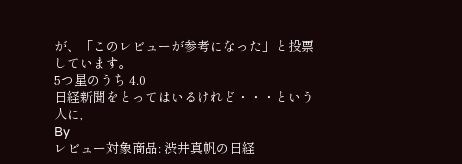が、「このレビューが参考になった」と投票しています。
5つ星のうち 4.0
日経新聞をとってはいるけれど・・・という人に,
By
レビュー対象商品: 渋井真帆の日経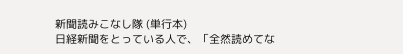新聞読みこなし隊 (単行本)
日経新聞をとっている人で、「全然読めてな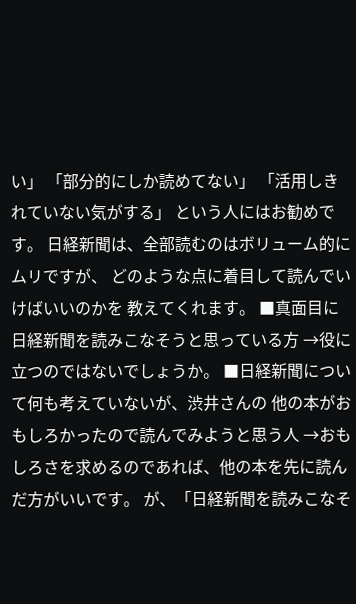い」 「部分的にしか読めてない」 「活用しきれていない気がする」 という人にはお勧めです。 日経新聞は、全部読むのはボリューム的にムリですが、 どのような点に着目して読んでいけばいいのかを 教えてくれます。 ■真面目に日経新聞を読みこなそうと思っている方 →役に立つのではないでしょうか。 ■日経新聞について何も考えていないが、渋井さんの 他の本がおもしろかったので読んでみようと思う人 →おもしろさを求めるのであれば、他の本を先に読んだ方がいいです。 が、「日経新聞を読みこなそ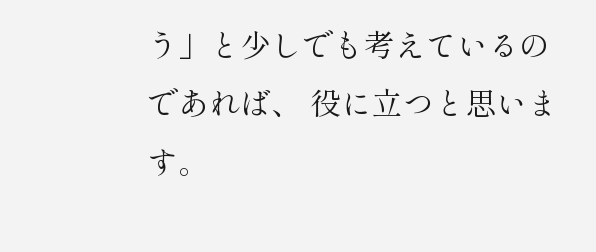う」と少しでも考えているのであれば、 役に立つと思います。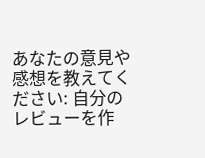あなたの意見や感想を教えてください: 自分のレビューを作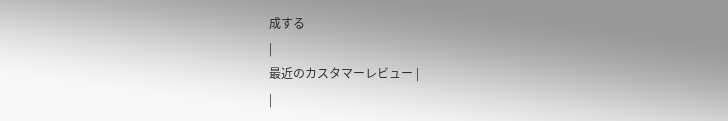成する
|
最近のカスタマーレビュー |
|